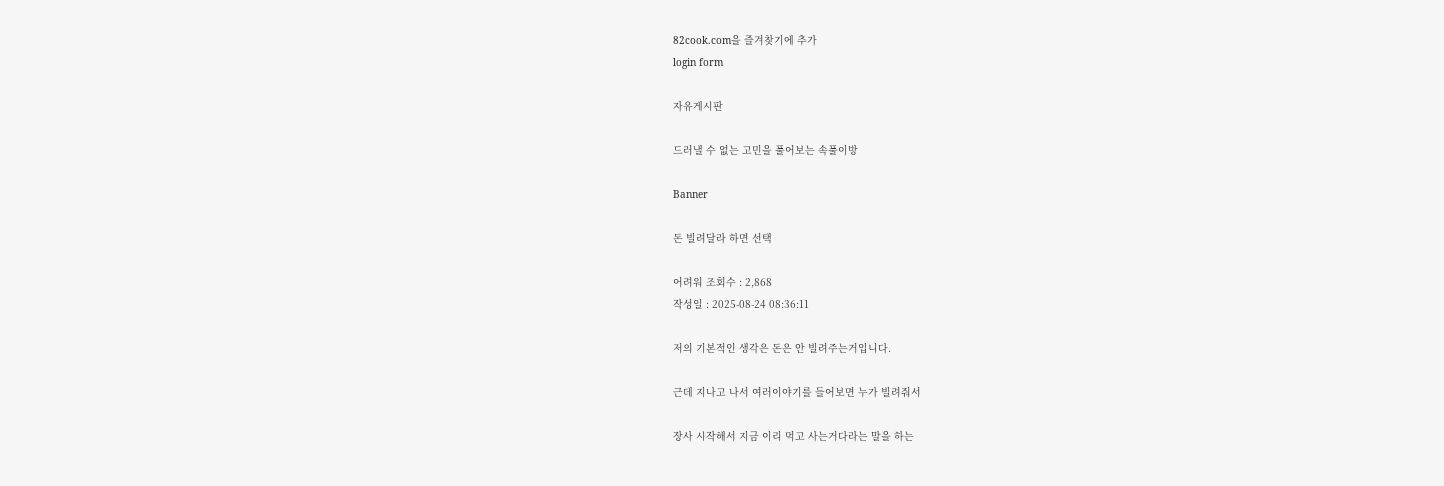82cook.com을 즐겨찾기에 추가
login form

자유게시판

드러낼 수 없는 고민을 풀어보는 속풀이방

Banner

돈 빌려달라 하면 선택

어려워 조회수 : 2,868
작성일 : 2025-08-24 08:36:11

저의 기본적인 생각은 돈은 안 빌려주는거입니다.

근데 지나고 나서 여러이야기를 들어보면 누가 빌려줘서

장사 시작해서 지금 이리 먹고 사는거다라는 말을 하는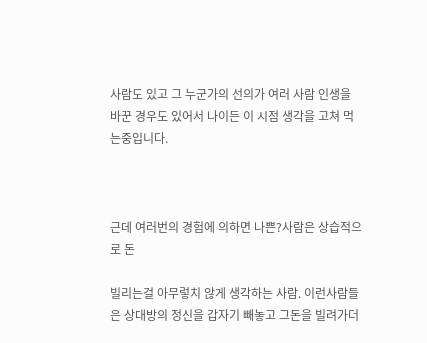사람도 있고 그 누군가의 선의가 여러 사람 인생을 바꾼 경우도 있어서 나이든 이 시점 생각을 고쳐 먹는중입니다.



근데 여러번의 경험에 의하면 나쁜?사람은 상습적으로 돈

빌리는걸 아무렇치 않게 생각하는 사람. 이런사람들은 상대방의 정신을 갑자기 빼놓고 그돈을 빌려가더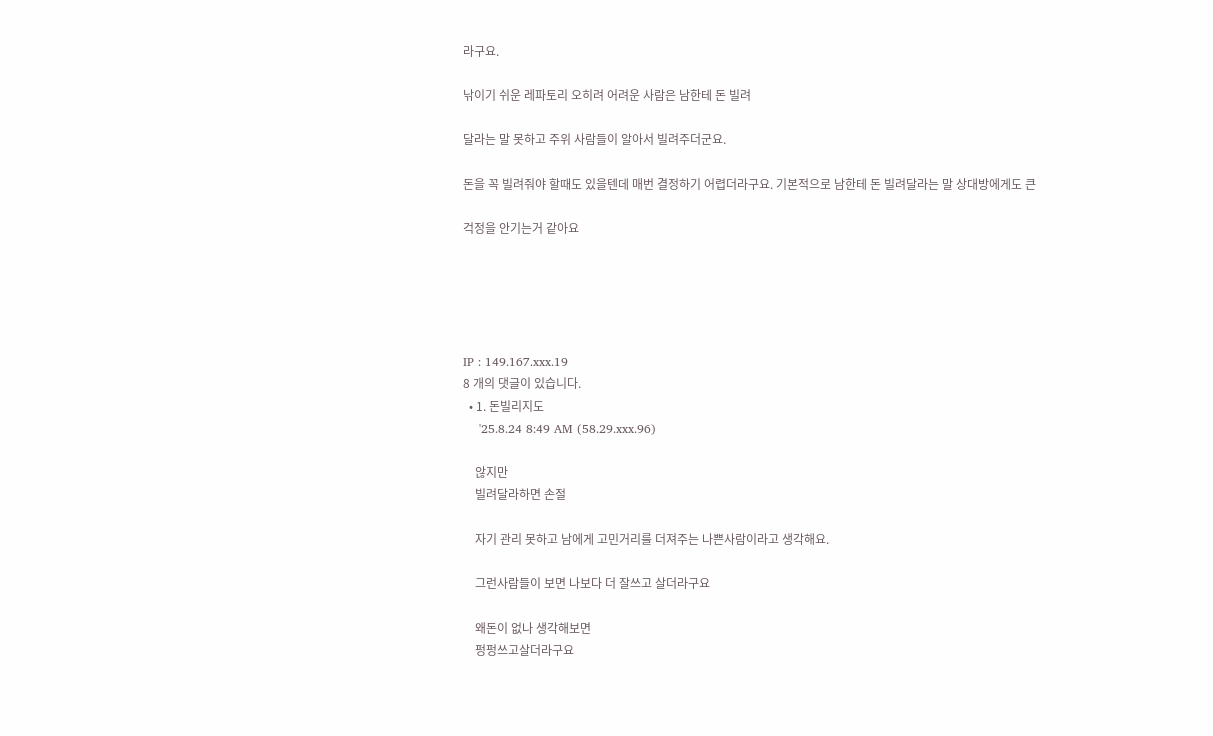라구요.

낚이기 쉬운 레파토리 오히려 어려운 사람은 남한테 돈 빌려

달라는 말 못하고 주위 사람들이 알아서 빌려주더군요.

돈을 꼭 빌려줘야 할때도 있을텐데 매번 결정하기 어렵더라구요. 기본적으로 남한테 돈 빌려달라는 말 상대방에게도 큰

걱정을 안기는거 같아요





IP : 149.167.xxx.19
8 개의 댓글이 있습니다.
  • 1. 돈빌리지도
    '25.8.24 8:49 AM (58.29.xxx.96)

    않지만
    빌려달라하면 손절

    자기 관리 못하고 남에게 고민거리를 더져주는 나쁜사람이라고 생각해요.

    그런사람들이 보면 나보다 더 잘쓰고 살더라구요

    왜돈이 없나 생각해보면
    펑펑쓰고살더라구요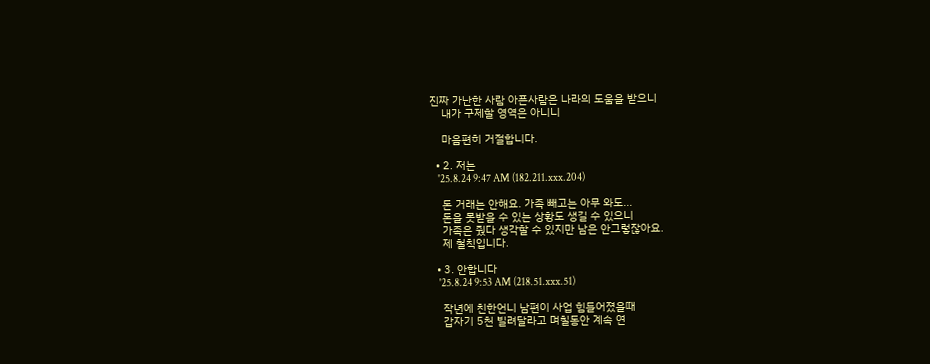진짜 가난한 사람 아픈사람은 나라의 도움을 받으니
    내가 구제할 영역은 아니니

    마음편히 거절합니다.

  • 2. 저는
    '25.8.24 9:47 AM (182.211.xxx.204)

    돈 거래는 안해요. 가족 빼고는 아무 와도...
    돈을 못받을 수 있는 상황도 생길 수 있으니
    가족은 줬다 생각할 수 있지만 남은 안그렇잖아요.
    제 철칙입니다.

  • 3. 안합니다
    '25.8.24 9:53 AM (218.51.xxx.51)

    작년에 친한언니 남편이 사업 힘들어졌을때
    갑자기 5천 빌려달라고 며칠동안 계속 연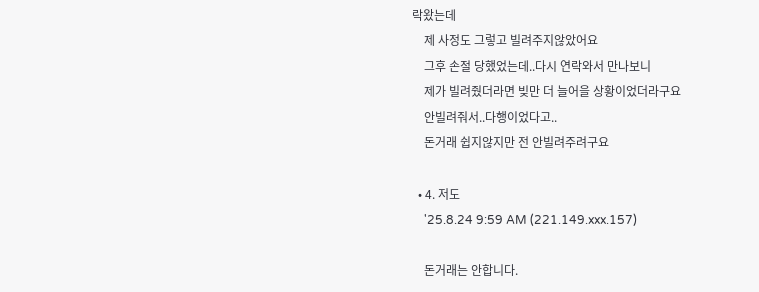락왔는데
    제 사정도 그렇고 빌려주지않았어요
    그후 손절 당했었는데..다시 연락와서 만나보니
    제가 빌려줬더라면 빚만 더 늘어을 상황이었더라구요
    안빌려줘서..다행이었다고..
    돈거래 쉽지않지만 전 안빌려주려구요

  • 4. 저도
    '25.8.24 9:59 AM (221.149.xxx.157)

    돈거래는 안합니다.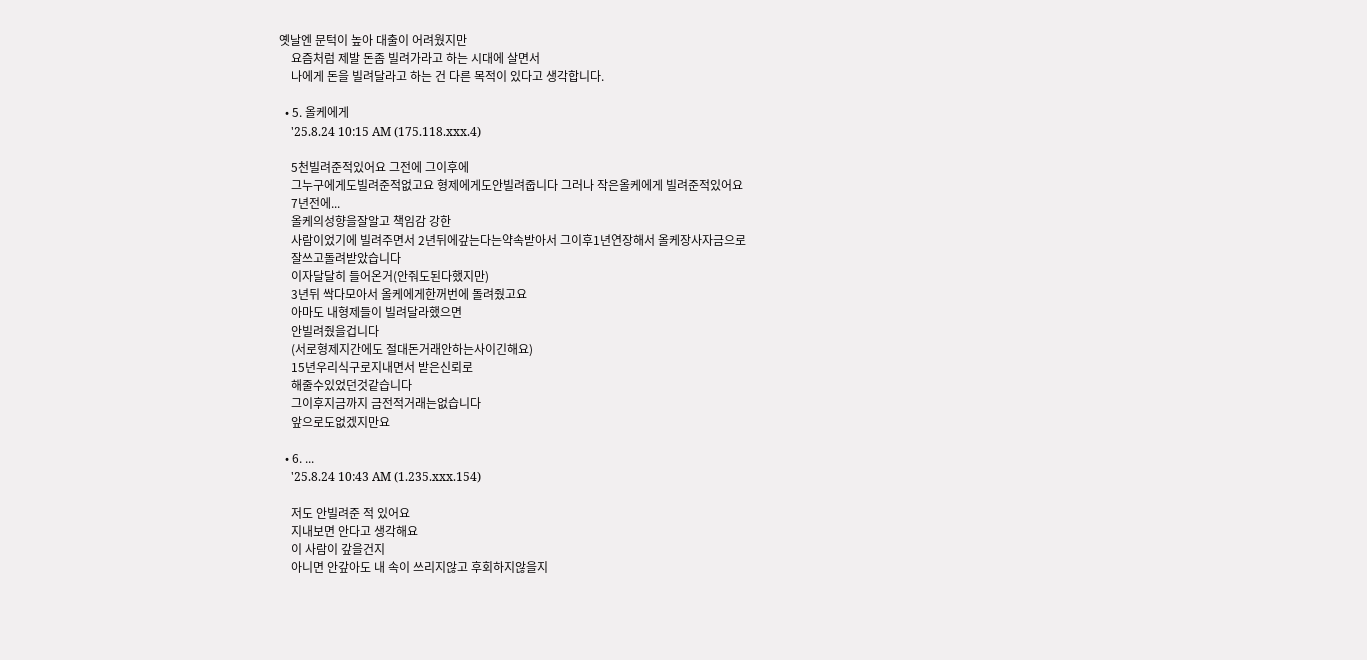옛날엔 문턱이 높아 대출이 어려웠지만
    요즘처럼 제발 돈좀 빌려가라고 하는 시대에 살면서
    나에게 돈을 빌려달라고 하는 건 다른 목적이 있다고 생각합니다.

  • 5. 올케에게
    '25.8.24 10:15 AM (175.118.xxx.4)

    5천빌려준적있어요 그전에 그이후에
    그누구에게도빌려준적없고요 형제에게도안빌려줍니다 그러나 작은올케에게 빌려준적있어요
    7년전에...
    올케의성향을잘알고 책임감 강한
    사람이었기에 빌려주면서 2년뒤에갚는다는약속받아서 그이후1년연장해서 올케장사자금으로
    잘쓰고돌려받았습니다
    이자달달히 들어온거(안줘도된다했지만)
    3년뒤 싹다모아서 올케에게한꺼번에 돌려줬고요
    아마도 내형제들이 빌려달라했으면
    안빌려줬을겁니다
    (서로형제지간에도 절대돈거래안하는사이긴해요)
    15년우리식구로지내면서 받은신뢰로
    해줄수있었던것같습니다
    그이후지금까지 금전적거래는없습니다
    앞으로도없겠지만요

  • 6. ...
    '25.8.24 10:43 AM (1.235.xxx.154)

    저도 안빌려준 적 있어요
    지내보면 안다고 생각해요
    이 사람이 갚을건지
    아니면 안갚아도 내 속이 쓰리지않고 후회하지않을지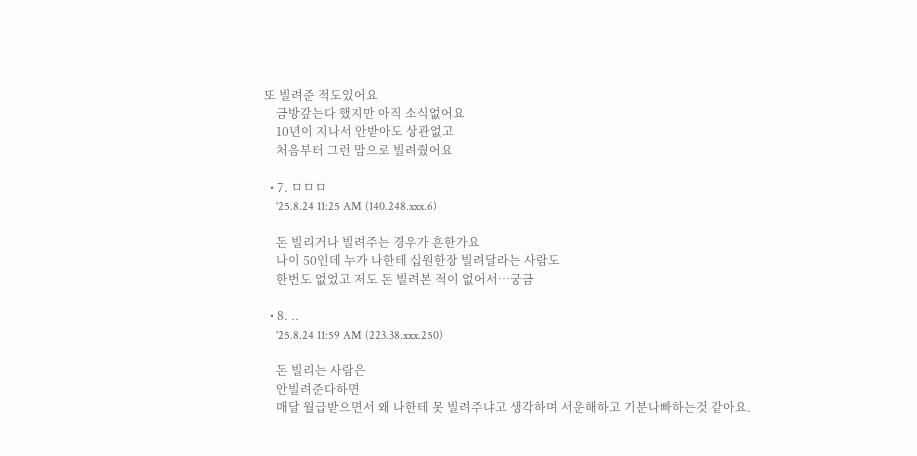또 빌려준 적도있어요
    금방갚는다 했지만 아직 소식없어요
    10년이 지나서 안받아도 상관없고
    처음부터 그런 맘으로 빌려줬어요

  • 7. ㅁㅁㅁ
    '25.8.24 11:25 AM (140.248.xxx.6)

    돈 빌리거나 빌려주는 경우가 흔한가요
    나이 50인데 누가 나한테 십원한장 빌려달라는 사람도
    한번도 없었고 저도 돈 빌려본 적이 없어서…궁금

  • 8. ..
    '25.8.24 11:59 AM (223.38.xxx.250)

    돈 빌리는 사람은
    안빌려준다하면
    매달 월급받으면서 왜 나한테 못 빌려주냐고 생각하며 서운해하고 기분나빠하는것 같아요.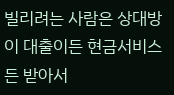빌리려는 사람은 상대방이 대출이든 현금서비스든 받아서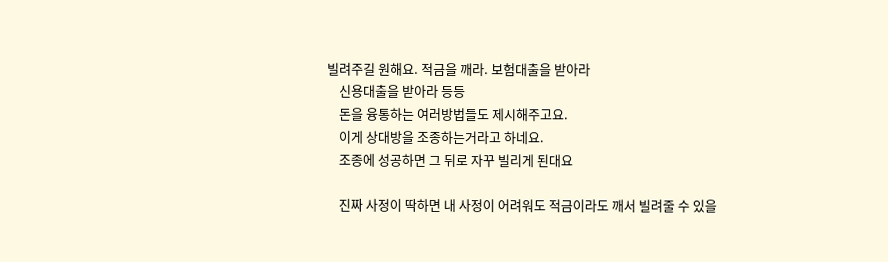빌려주길 원해요. 적금을 깨라. 보험대출을 받아라
    신용대출을 받아라 등등
    돈을 융통하는 여러방법들도 제시해주고요.
    이게 상대방을 조종하는거라고 하네요.
    조종에 성공하면 그 뒤로 자꾸 빌리게 된대요

    진짜 사정이 딱하면 내 사정이 어려워도 적금이라도 깨서 빌려줄 수 있을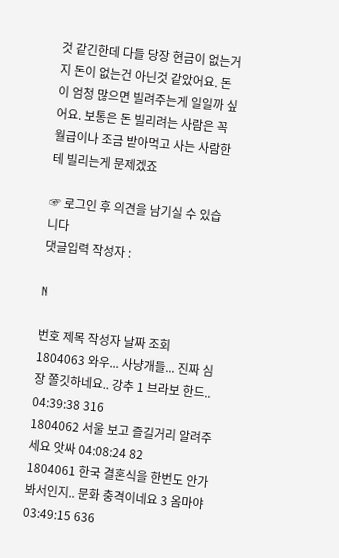것 같긴한데 다들 당장 현금이 없는거지 돈이 없는건 아닌것 같았어요. 돈이 엄청 많으면 빌려주는게 일일까 싶어요. 보통은 돈 빌리려는 사람은 꼭 월급이나 조금 받아먹고 사는 사람한테 빌리는게 문제겠죠

☞ 로그인 후 의견을 남기실 수 있습니다
댓글입력 작성자 :

N

번호 제목 작성자 날짜 조회
1804063 와우... 사냥개들... 진짜 심장 쫄깃하네요.. 강추 1 브라보 한드.. 04:39:38 316
1804062 서울 보고 즐길거리 알려주세요 앗싸 04:08:24 82
1804061 한국 결혼식을 한번도 안가봐서인지.. 문화 충격이네요 3 옴마야 03:49:15 636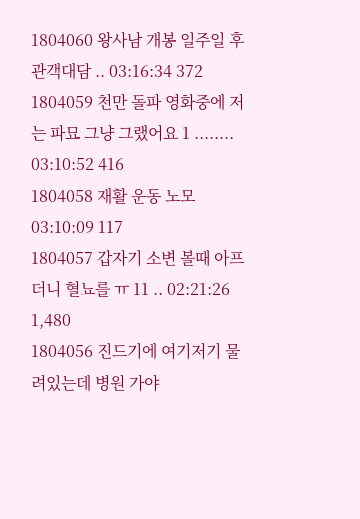1804060 왕사남 개봉 일주일 후 관객대담 .. 03:16:34 372
1804059 천만 돌파 영화중에 저는 파묘 그냥 그랬어요 1 ........ 03:10:52 416
1804058 재활 운동 노모 03:10:09 117
1804057 갑자기 소변 볼때 아프더니 혈뇨를 ㅠ 11 .. 02:21:26 1,480
1804056 진드기에 여기저기 물려있는데 병원 가야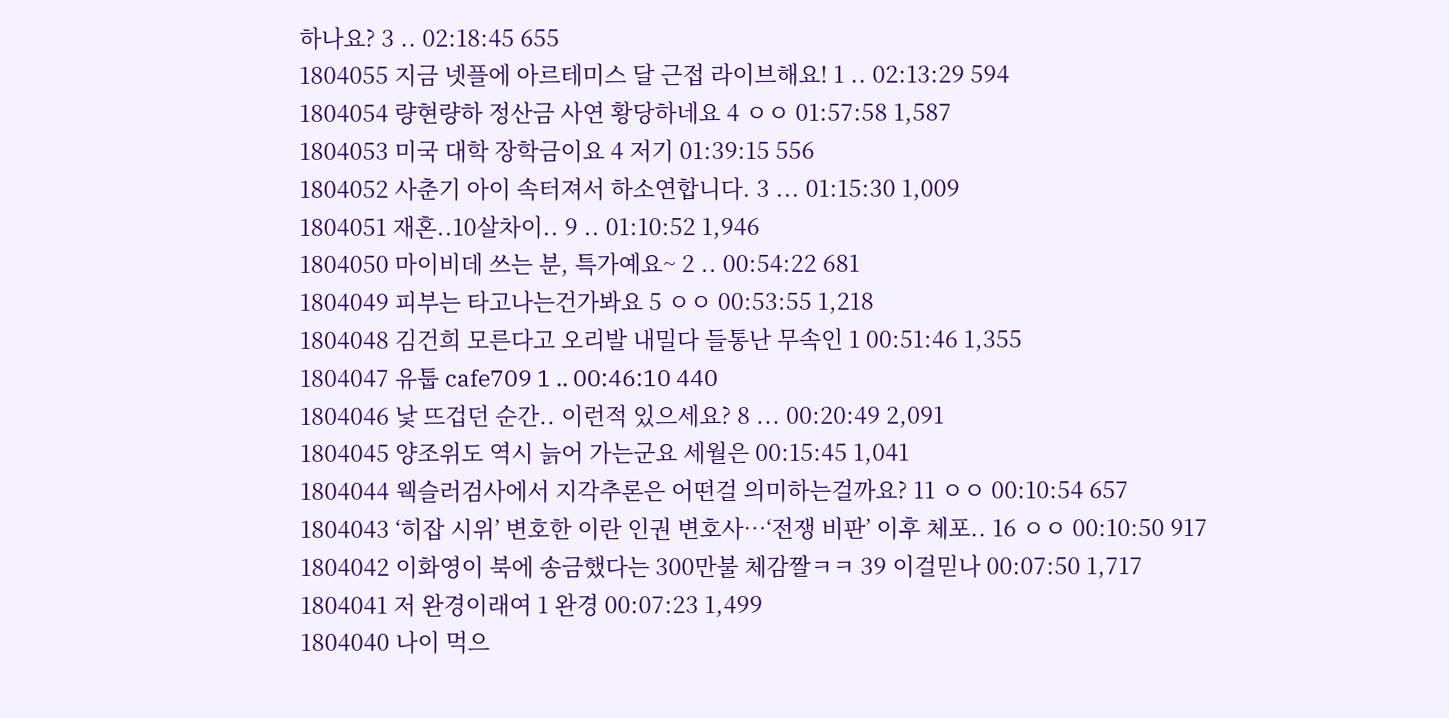하나요? 3 .. 02:18:45 655
1804055 지금 넷플에 아르테미스 달 근접 라이브해요! 1 .. 02:13:29 594
1804054 량현량하 정산금 사연 황당하네요 4 ㅇㅇ 01:57:58 1,587
1804053 미국 대학 장학금이요 4 저기 01:39:15 556
1804052 사춘기 아이 속터져서 하소연합니다. 3 ... 01:15:30 1,009
1804051 재혼..10살차이.. 9 .. 01:10:52 1,946
1804050 마이비데 쓰는 분, 특가예요~ 2 .. 00:54:22 681
1804049 피부는 타고나는건가봐요 5 ㅇㅇ 00:53:55 1,218
1804048 김건희 모른다고 오리발 내밀다 들통난 무속인 1 00:51:46 1,355
1804047 유툽 cafe709 1 .. 00:46:10 440
1804046 낯 뜨겁던 순간.. 이런적 있으세요? 8 ... 00:20:49 2,091
1804045 양조위도 역시 늙어 가는군요 세월은 00:15:45 1,041
1804044 웩슬러검사에서 지각추론은 어떤걸 의미하는걸까요? 11 ㅇㅇ 00:10:54 657
1804043 ‘히잡 시위’ 변호한 이란 인권 변호사…‘전쟁 비판’ 이후 체포.. 16 ㅇㅇ 00:10:50 917
1804042 이화영이 북에 송금했다는 300만불 체감짤ㅋㅋ 39 이걸믿나 00:07:50 1,717
1804041 저 완경이래여 1 완경 00:07:23 1,499
1804040 나이 먹으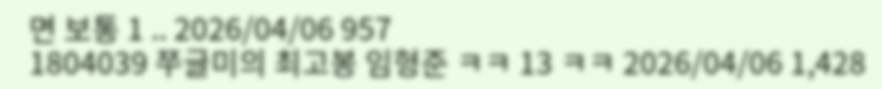면 보통 1 .. 2026/04/06 957
1804039 쭈글미의 최고봉 임형준 ㅋㅋ 13 ㅋㅋ 2026/04/06 1,428